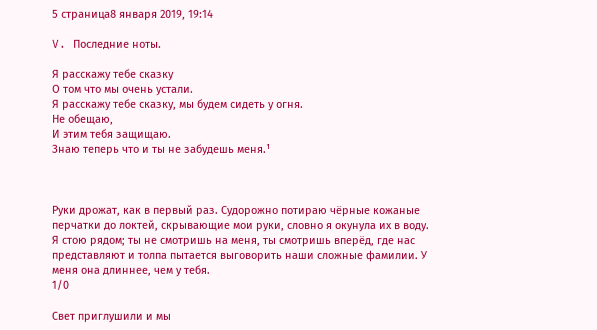5 страница8 января 2019, 19:14

V. Последние ноты.

Я расскажу тебе сказку
О том что мы очень устали.
Я расскажу тебе сказку, мы будем сидеть у огня.
Не обещаю,
И этим тебя защищаю.
Знаю теперь что и ты не забудешь меня.¹



Руки дрожат, как в первый раз. Судорожно потираю чёрные кожаные перчатки до локтей, скрывающие мои руки, словно я окунула их в воду. Я стою рядом; ты не смотришь на меня, ты смотришь вперёд, где нас представляют и толпа пытается выговорить наши сложные фамилии. У меня она длиннее, чем у тебя.
1/0

Свет приглушили и мы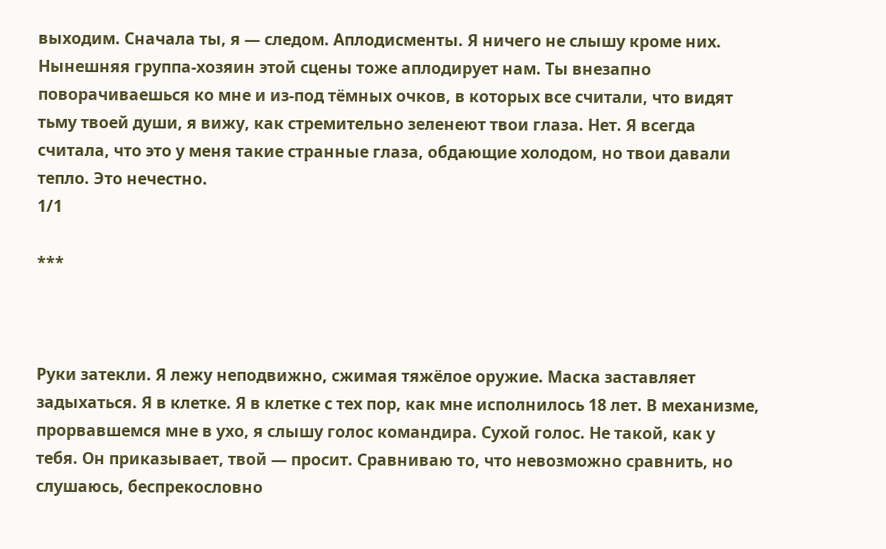выходим. Сначала ты, я — следом. Аплодисменты. Я ничего не слышу кроме них. Нынешняя группа-хозяин этой сцены тоже аплодирует нам. Ты внезапно поворачиваешься ко мне и из-под тёмных очков, в которых все считали, что видят тьму твоей души, я вижу, как стремительно зеленеют твои глаза. Нет. Я всегда считала, что это у меня такие странные глаза, обдающие холодом, но твои давали тепло. Это нечестно.
1/1

***



Руки затекли. Я лежу неподвижно, сжимая тяжёлое оружие. Маска заставляет задыхаться. Я в клетке. Я в клетке с тех пор, как мне исполнилось 18 лет. В механизме, прорвавшемся мне в ухо, я слышу голос командира. Сухой голос. Не такой, как у тебя. Он приказывает, твой — просит. Сравниваю то, что невозможно сравнить, но слушаюсь, беспрекословно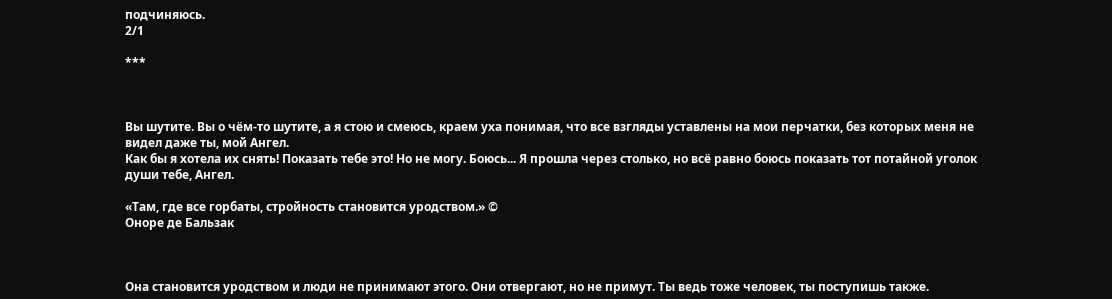подчиняюсь.
2/1

***



Вы шутите. Вы о чём-то шутите, а я стою и смеюсь, краем уха понимая, что все взгляды уставлены на мои перчатки, без которых меня не видел даже ты, мой Ангел.
Как бы я хотела их снять! Показать тебе это! Но не могу. Боюсь... Я прошла через столько, но всё равно боюсь показать тот потайной уголок души тебе, Ангел.

«Там, где все горбаты, стройность становится уродством.» ©
Оноре де Бальзак



Она становится уродством и люди не принимают этого. Они отвергают, но не примут. Ты ведь тоже человек, ты поступишь также.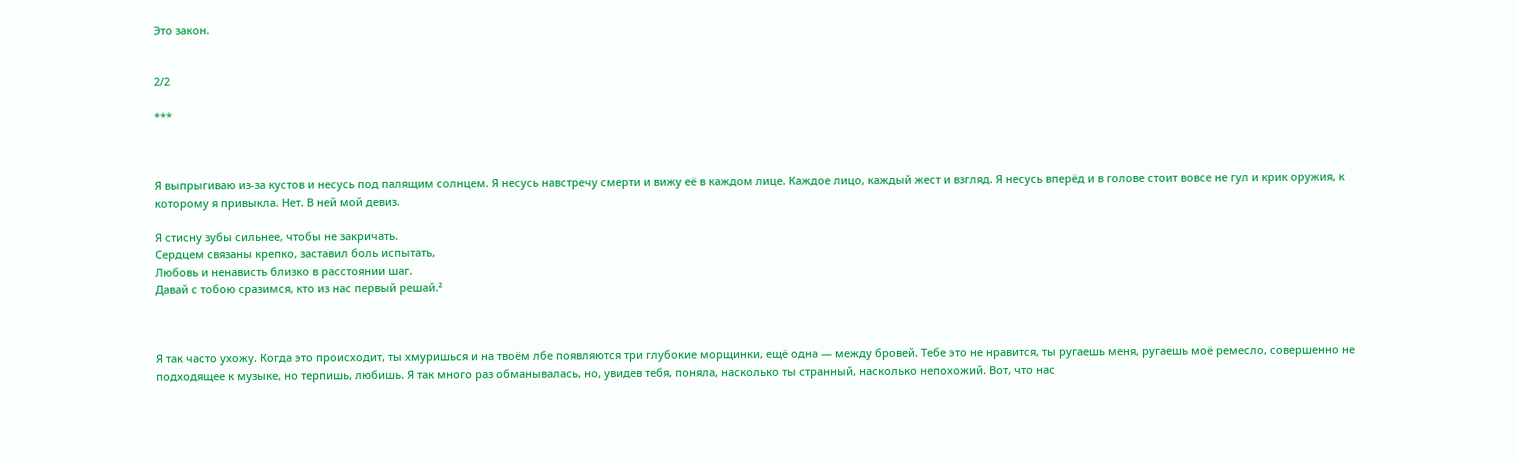Это закон.


2/2

***



Я выпрыгиваю из-за кустов и несусь под палящим солнцем. Я несусь навстречу смерти и вижу её в каждом лице. Каждое лицо, каждый жест и взгляд. Я несусь вперёд и в голове стоит вовсе не гул и крик оружия, к которому я привыкла. Нет. В ней мой девиз.

Я стисну зубы сильнее, чтобы не закричать.
Сердцем связаны крепко, заставил боль испытать,
Любовь и ненависть близко в расстоянии шаг.
Давай с тобою сразимся, кто из нас первый решай.²



Я так часто ухожу. Когда это происходит, ты хмуришься и на твоём лбе появляются три глубокие морщинки, ещё одна — между бровей. Тебе это не нравится, ты ругаешь меня, ругаешь моё ремесло, совершенно не подходящее к музыке, но терпишь, любишь. Я так много раз обманывалась, но, увидев тебя, поняла, насколько ты странный, насколько непохожий. Вот, что нас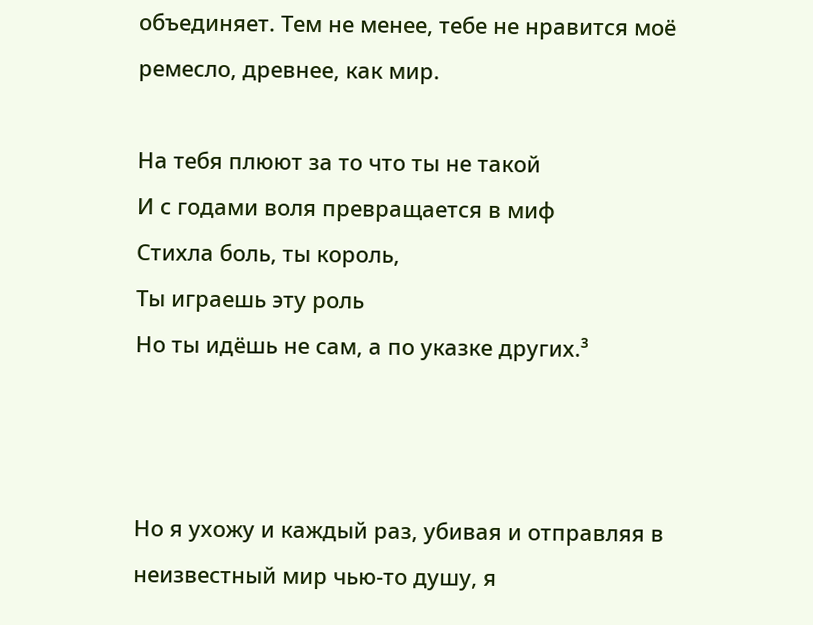объединяет. Тем не менее, тебе не нравится моё ремесло, древнее, как мир.

На тебя плюют за то что ты не такой
И с годами воля превращается в миф
Стихла боль, ты король,
Ты играешь эту роль
Но ты идёшь не сам, а по указке других.³



Но я ухожу и каждый раз, убивая и отправляя в неизвестный мир чью-то душу, я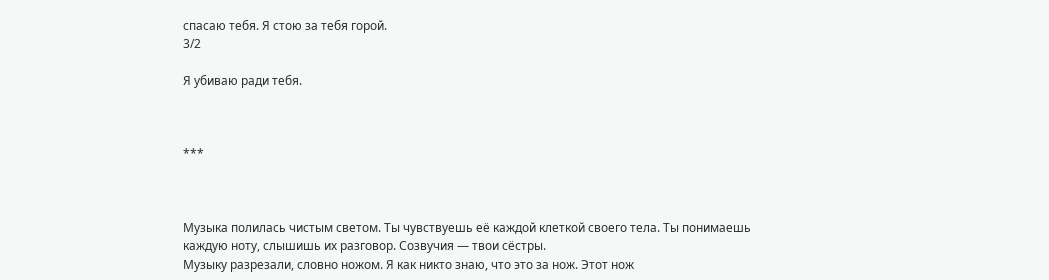спасаю тебя. Я стою за тебя горой.
3/2

Я убиваю ради тебя.



***



Музыка полилась чистым светом. Ты чувствуешь её каждой клеткой своего тела. Ты понимаешь каждую ноту, слышишь их разговор. Созвучия — твои сёстры.
Музыку разрезали, словно ножом. Я как никто знаю, что это за нож. Этот нож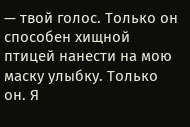— твой голос. Только он способен хищной птицей нанести на мою маску улыбку. Только он. Я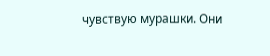чувствую мурашки. Они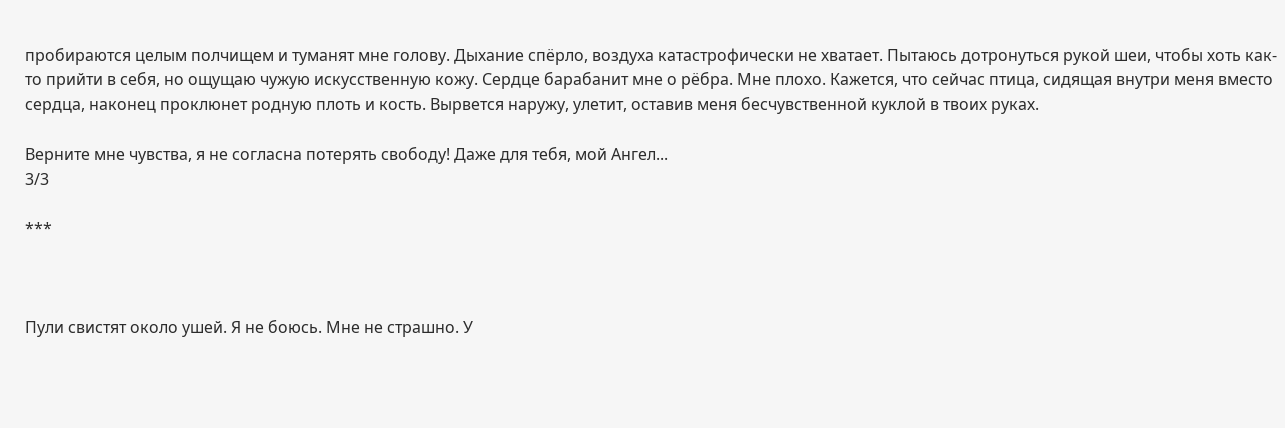пробираются целым полчищем и туманят мне голову. Дыхание спёрло, воздуха катастрофически не хватает. Пытаюсь дотронуться рукой шеи, чтобы хоть как-то прийти в себя, но ощущаю чужую искусственную кожу. Сердце барабанит мне о рёбра. Мне плохо. Кажется, что сейчас птица, сидящая внутри меня вместо сердца, наконец проклюнет родную плоть и кость. Вырвется наружу, улетит, оставив меня бесчувственной куклой в твоих руках.

Верните мне чувства, я не согласна потерять свободу! Даже для тебя, мой Ангел...
3/3

***



Пули свистят около ушей. Я не боюсь. Мне не страшно. У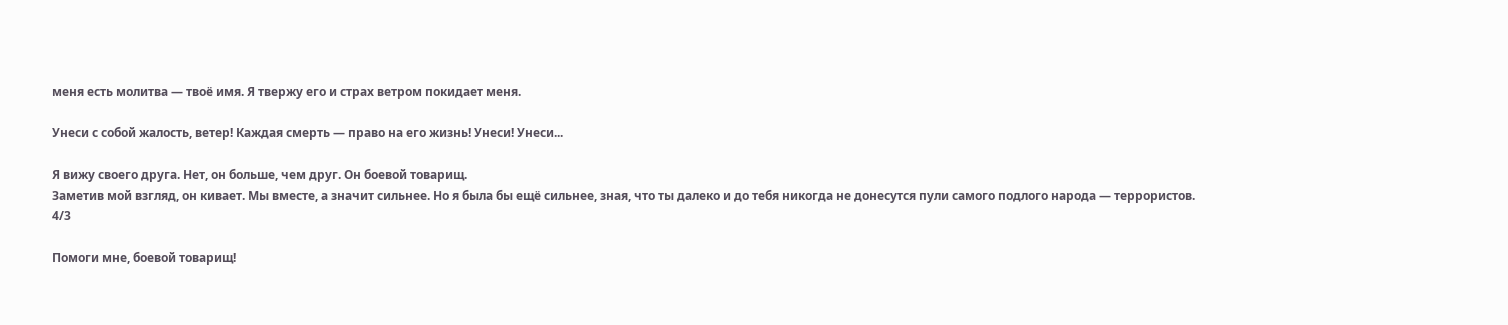меня есть молитва — твоё имя. Я твержу его и страх ветром покидает меня.

Унеси с собой жалость, ветер! Каждая смерть — право на его жизнь! Унеси! Унеси...

Я вижу своего друга. Нет, он больше, чем друг. Он боевой товарищ.
Заметив мой взгляд, он кивает. Мы вместе, а значит сильнее. Но я была бы ещё сильнее, зная, что ты далеко и до тебя никогда не донесутся пули самого подлого народа — террористов.
4/3

Помоги мне, боевой товарищ!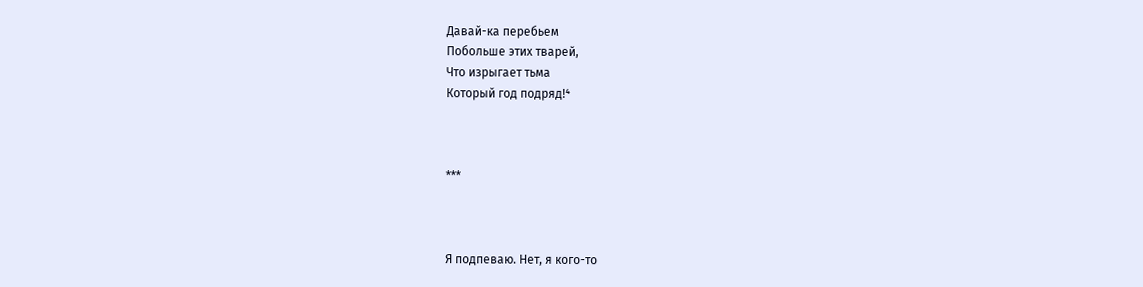Давай-ка перебьем
Побольше этих тварей,
Что изрыгает тьма
Который год подряд!⁴



***



Я подпеваю. Нет, я кого-то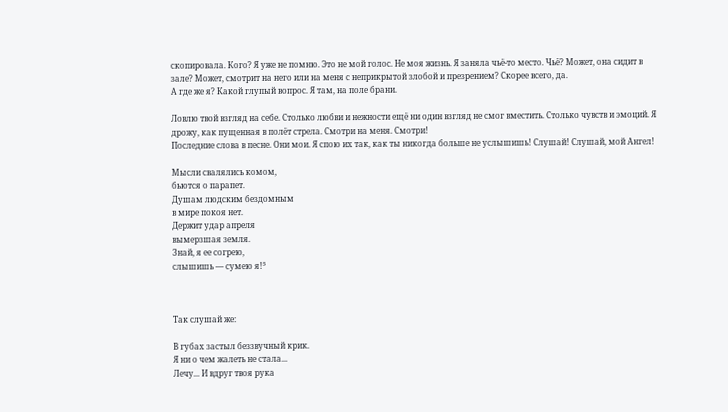скопировала. Кого? Я уже не помню. Это не мой голос. Не моя жизнь. Я заняла чьё-то место. Чьё? Может, она сидит в зале? Может, смотрит на него или на меня с неприкрытой злобой и презрением? Скорее всего, да.
А где же я? Какой глупый вопрос. Я там, на поле брани.

Ловлю твой взгляд на себе. Столько любви и нежности ещё ни один взгляд не смог вместить. Столько чувств и эмоций. Я дрожу, как пущенная в полёт стрела. Смотри на меня. Смотри!
Последние слова в песне. Они мои. Я спою их так, как ты никогда больше не услышишь! Слушай! Слушай, мой Ангел!

Мысли свалялись комом,
бьются о парапет.
Душам людским бездомным
в мире покоя нет.
Держит удар апреля
вымерзшая земля.
Знай, я ее согрею,
слышишь — сумею я!⁵



Так слушай же:

В губах застыл беззвучный крик.
Я ни о чем жалеть не стала...
Лечу... И вдруг твоя рука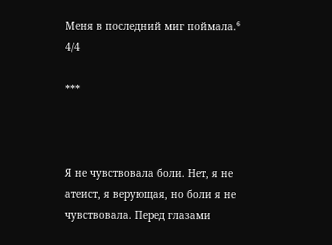Меня в последний миг поймала.⁶
4/4

***



Я не чувствовала боли. Нет, я не атеист, я верующая, но боли я не чувствовала. Перед глазами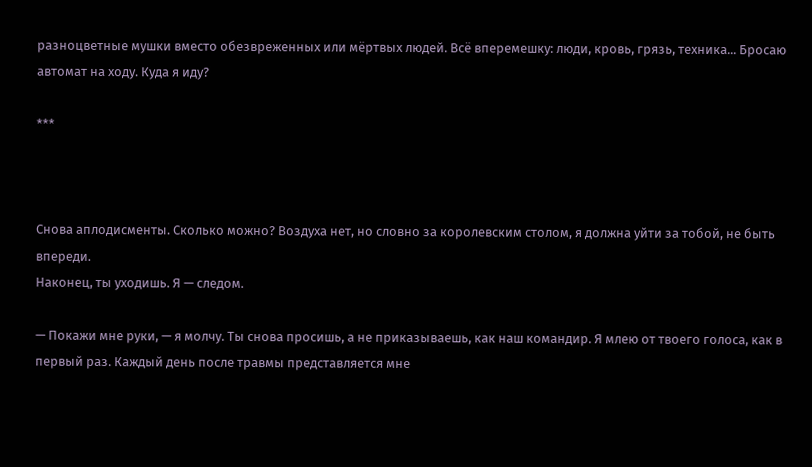разноцветные мушки вместо обезвреженных или мёртвых людей. Всё вперемешку: люди, кровь, грязь, техника... Бросаю автомат на ходу. Куда я иду?

***



Снова аплодисменты. Сколько можно? Воздуха нет, но словно за королевским столом, я должна уйти за тобой, не быть впереди.
Наконец, ты уходишь. Я — следом.

— Покажи мне руки, — я молчу. Ты снова просишь, а не приказываешь, как наш командир. Я млею от твоего голоса, как в первый раз. Каждый день после травмы представляется мне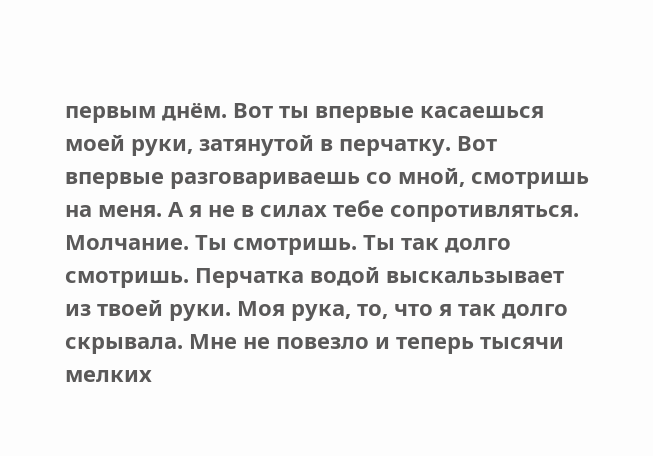первым днём. Вот ты впервые касаешься моей руки, затянутой в перчатку. Вот впервые разговариваешь со мной, смотришь на меня. А я не в силах тебе сопротивляться.
Молчание. Ты смотришь. Ты так долго смотришь. Перчатка водой выскальзывает из твоей руки. Моя рука, то, что я так долго скрывала. Мне не повезло и теперь тысячи мелких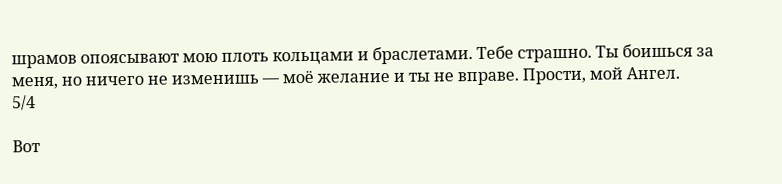шрамов опоясывают мою плоть кольцами и браслетами. Тебе страшно. Ты боишься за меня, но ничего не изменишь — моё желание и ты не вправе. Прости, мой Ангел.
5/4

Вот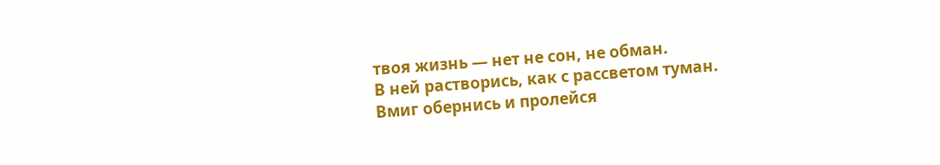твоя жизнь — нет не сон, не обман.
В ней растворись, как с рассветом туман.
Вмиг обернись и пролейся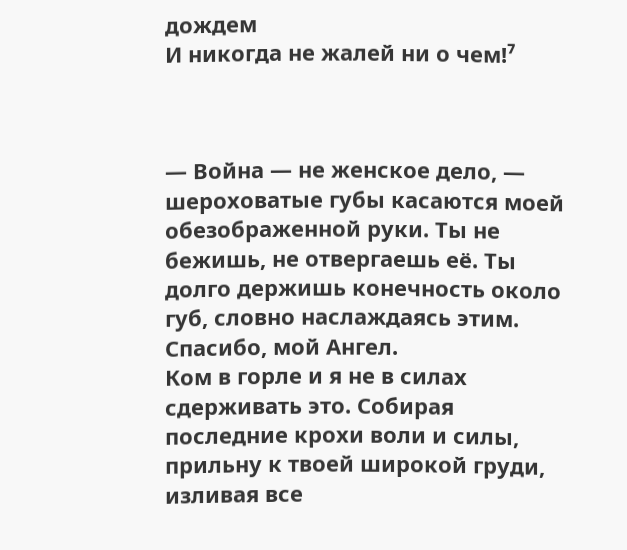дождем
И никогда не жалей ни о чем!⁷



— Война — не женское дело, — шероховатые губы касаются моей обезображенной руки. Ты не бежишь, не отвергаешь её. Ты долго держишь конечность около губ, словно наслаждаясь этим. Спасибо, мой Ангел.
Ком в горле и я не в силах сдерживать это. Собирая последние крохи воли и силы, прильну к твоей широкой груди, изливая все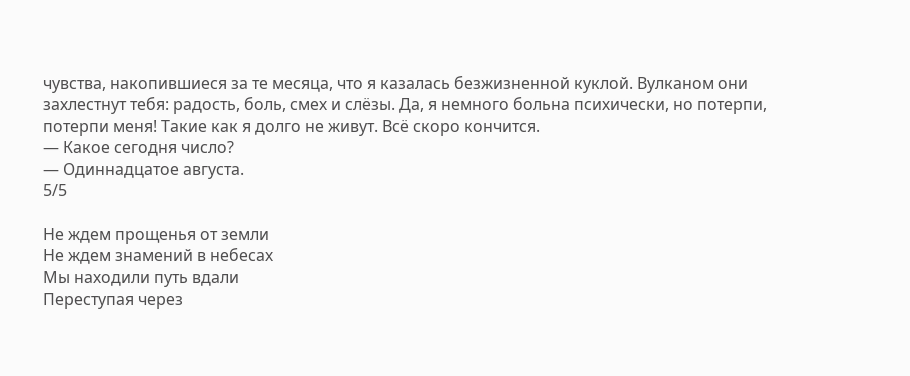чувства, накопившиеся за те месяца, что я казалась безжизненной куклой. Вулканом они захлестнут тебя: радость, боль, смех и слёзы. Да, я немного больна психически, но потерпи, потерпи меня! Такие как я долго не живут. Всё скоро кончится.
— Какое сегодня число?
— Одиннадцатое августа.
5/5

Не ждем прощенья от земли
Не ждем знамений в небесах
Мы находили путь вдали
Переступая через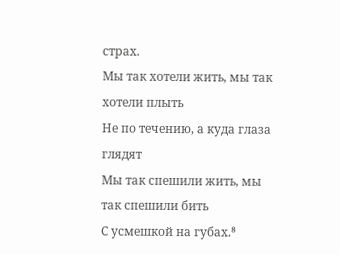страх.
Мы так хотели жить, мы так хотели плыть
Не по течению, а куда глаза глядят
Мы так спешили жить, мы так спешили бить
С усмешкой на губах.⁸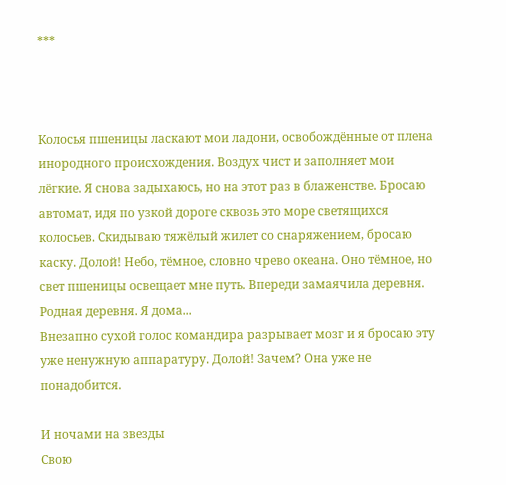***



Колосья пшеницы ласкают мои ладони, освобождённые от плена инородного происхождения. Воздух чист и заполняет мои лёгкие. Я снова задыхаюсь, но на этот раз в блаженстве. Бросаю автомат, идя по узкой дороге сквозь это море светящихся колосьев. Скидываю тяжёлый жилет со снаряжением, бросаю каску. Долой! Небо, тёмное, словно чрево океана. Оно тёмное, но свет пшеницы освещает мне путь. Впереди замаячила деревня. Родная деревня. Я дома...
Внезапно сухой голос командира разрывает мозг и я бросаю эту уже ненужную аппаратуру. Долой! Зачем? Она уже не понадобится.

И ночами на звезды
Свою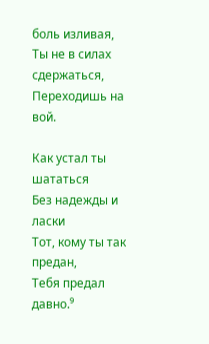боль изливая,
Ты не в силах сдержаться,
Переходишь на вой.

Как устал ты шататься
Без надежды и ласки
Тот, кому ты так предан,
Тебя предал давно.⁹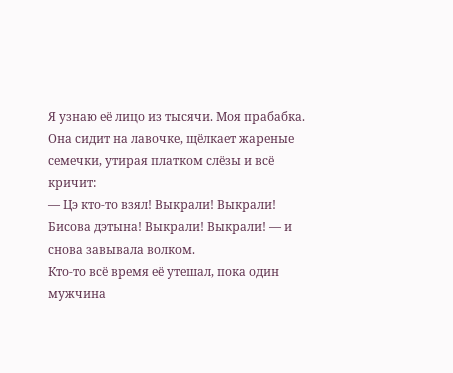Я узнаю её лицо из тысячи. Моя прабабка. Она сидит на лавочке, щёлкает жареные семечки, утирая платком слёзы и всё кричит:
— Цэ кто-то взял! Выкрали! Выкрали! Бисова дэтына! Выкрали! Выкрали! — и снова завывала волком.
Кто-то всё время её утешал, пока один мужчина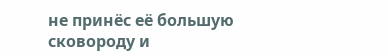не принёс её большую сковороду и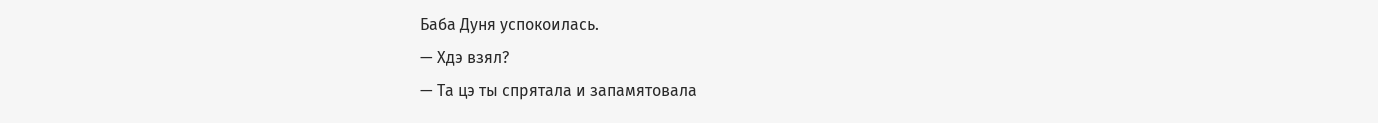Баба Дуня успокоилась.
— Хдэ взял?
— Та цэ ты спрятала и запамятовала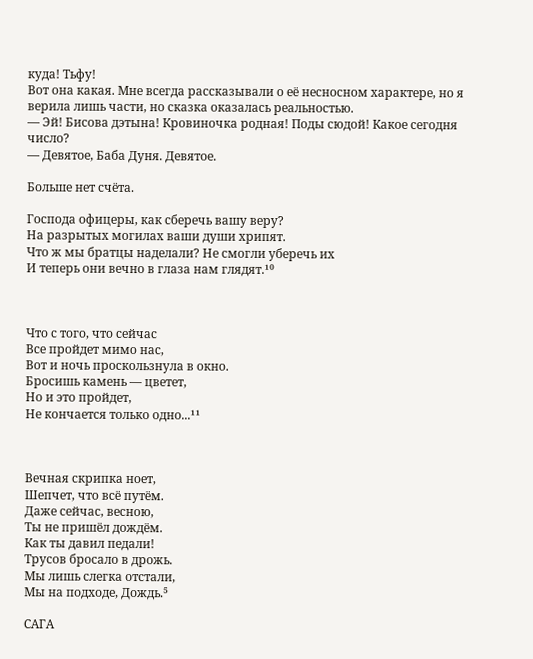куда! Тьфу!
Вот она какая. Мне всегда рассказывали о её несносном характере, но я верила лишь части, но сказка оказалась реальностью.
— Эй! Бисова дэтына! Кровиночка родная! Поды сюдой! Какое сегодня число?
— Девятое, Баба Дуня. Девятое.

Больше нет счёта.

Господа офицеры, как сберечь вашу веру?
На разрытых могилах ваши души хрипят.
Что ж мы братцы наделали? Не смогли уберечь их
И теперь они вечно в глаза нам глядят.¹⁰



Что с того, что сейчас
Все пройдет мимо нас,
Вот и ночь проскользнула в окно.
Бросишь камень — цветет,
Но и это пройдет,
Не кончается только одно...¹¹



Вечная скрипка ноет,
Шепчет, что всё путём.
Даже сейчас, весною,
Ты не пришёл дождём.
Как ты давил педали!
Трусов бросало в дрожь.
Мы лишь слегка отстали,
Мы на подходе, Дождь.⁵

САГА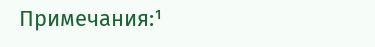Примечания:¹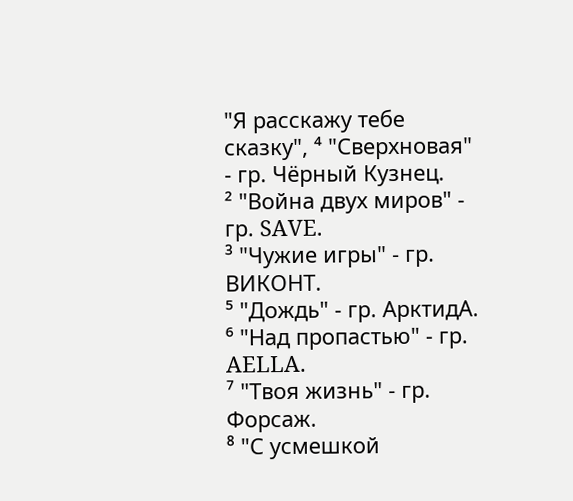"Я расскажу тебе сказку", ⁴ "Сверхновая" - гр. Чёрный Кузнец.
² "Война двух миров" - гр. SAVE.
³ "Чужие игры" - гр. ВИКОНТ.
⁵ "Дождь" - гр. АрктидА.
⁶ "Над пропастью" - гр. AELLA.
⁷ "Твоя жизнь" - гр. Форсаж.
⁸ "С усмешкой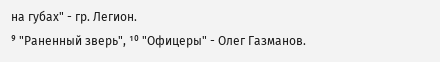на губах" - гр. Легион.
⁹ "Раненный зверь", ¹⁰ "Офицеры" - Олег Газманов.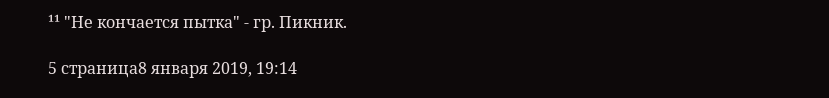¹¹ "Не кончается пытка" - гр. Пикник.

5 страница8 января 2019, 19:14